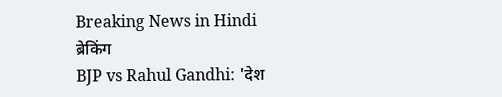Breaking News in Hindi
ब्रेकिंग
BJP vs Rahul Gandhi: 'देश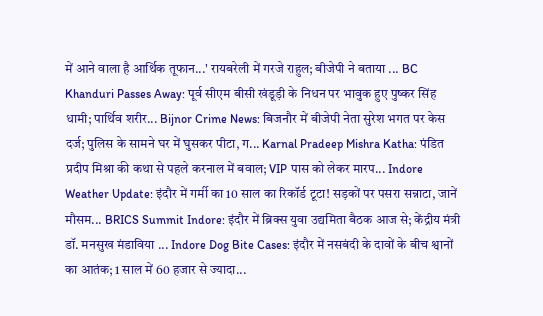में आने वाला है आर्थिक तूफान...' रायबरेली में गरजे राहुल; बीजेपी ने बताया ... BC Khanduri Passes Away: पूर्व सीएम बीसी खंडूड़ी के निधन पर भावुक हुए पुष्कर सिंह धामी; पार्थिव शरीर... Bijnor Crime News: बिजनौर में बीजेपी नेता सुरेश भगत पर केस दर्ज; पुलिस के सामने घर में घुसकर पीटा, ग... Karnal Pradeep Mishra Katha: पंडित प्रदीप मिश्रा की कथा से पहले करनाल में बवाल; VIP पास को लेकर मारप... Indore Weather Update: इंदौर में गर्मी का 10 साल का रिकॉर्ड टूटा! सड़कों पर पसरा सन्नाटा, जानें मौसम... BRICS Summit Indore: इंदौर में ब्रिक्स युवा उद्यमिता बैठक आज से; केंद्रीय मंत्री डॉ. मनसुख मंडाविया ... Indore Dog Bite Cases: इंदौर में नसबंदी के दावों के बीच श्वानों का आतंक; 1 साल में 60 हजार से ज्यादा...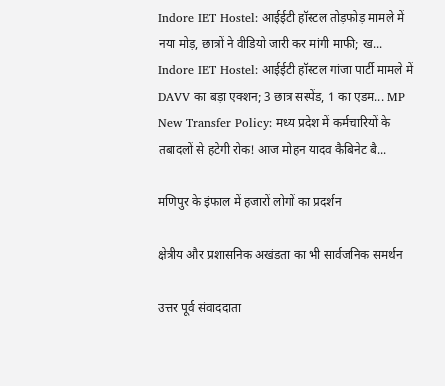Indore IET Hostel: आईईटी हॉस्टल तोड़फोड़ मामले में नया मोड़, छात्रों ने वीडियो जारी कर मांगी माफी; ख... Indore IET Hostel: आईईटी हॉस्टल गांजा पार्टी मामले में DAVV का बड़ा एक्शन; 3 छात्र सस्पेंड, 1 का एडम... MP New Transfer Policy: मध्य प्रदेश में कर्मचारियों के तबादलों से हटेगी रोक! आज मोहन यादव कैबिनेट बै...

मणिपुर के इंफाल में हजारों लोगों का प्रदर्शन

क्षेत्रीय और प्रशासनिक अखंडता का भी सार्वजनिक समर्थन

उत्तर पूर्व संवाददाता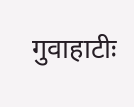गुवाहाटीः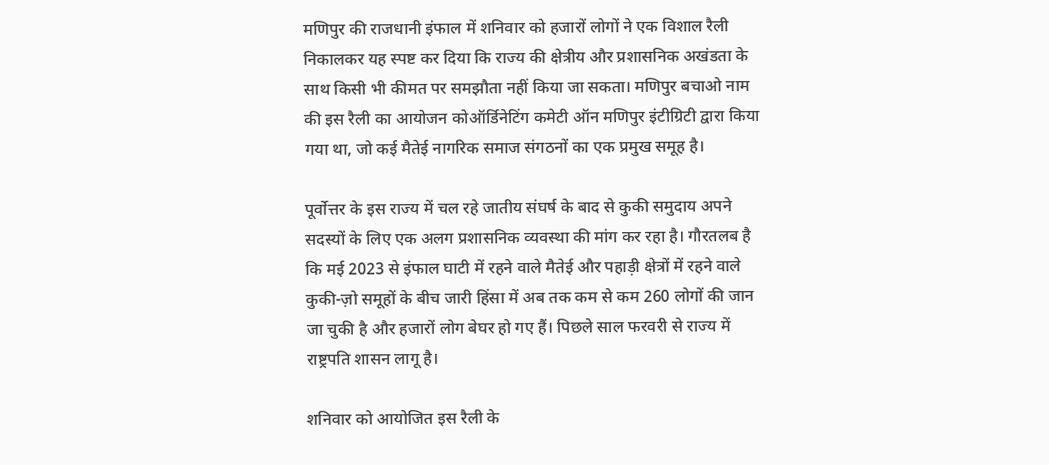मणिपुर की राजधानी इंफाल में शनिवार को हजारों लोगों ने एक विशाल रैली निकालकर यह स्पष्ट कर दिया कि राज्य की क्षेत्रीय और प्रशासनिक अखंडता के साथ किसी भी कीमत पर समझौता नहीं किया जा सकता। मणिपुर बचाओ नाम की इस रैली का आयोजन कोऑर्डिनेटिंग कमेटी ऑन मणिपुर इंटीग्रिटी द्वारा किया गया था, जो कई मैतेई नागरिक समाज संगठनों का एक प्रमुख समूह है।

पूर्वोत्तर के इस राज्य में चल रहे जातीय संघर्ष के बाद से कुकी समुदाय अपने सदस्यों के लिए एक अलग प्रशासनिक व्यवस्था की मांग कर रहा है। गौरतलब है कि मई 2023 से इंफाल घाटी में रहने वाले मैतेई और पहाड़ी क्षेत्रों में रहने वाले कुकी-ज़ो समूहों के बीच जारी हिंसा में अब तक कम से कम 260 लोगों की जान जा चुकी है और हजारों लोग बेघर हो गए हैं। पिछले साल फरवरी से राज्य में राष्ट्रपति शासन लागू है।

शनिवार को आयोजित इस रैली के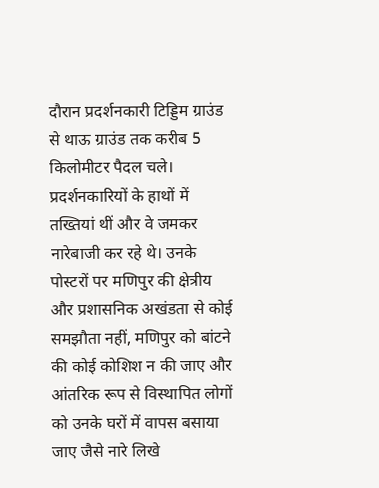दौरान प्रदर्शनकारी टिड्डिम ग्राउंड से थाऊ ग्राउंड तक करीब 5 किलोमीटर पैदल चले। प्रदर्शनकारियों के हाथों में तख्तियां थीं और वे जमकर नारेबाजी कर रहे थे। उनके पोस्टरों पर मणिपुर की क्षेत्रीय और प्रशासनिक अखंडता से कोई समझौता नहीं, मणिपुर को बांटने की कोई कोशिश न की जाए और आंतरिक रूप से विस्थापित लोगों को उनके घरों में वापस बसाया जाए जैसे नारे लिखे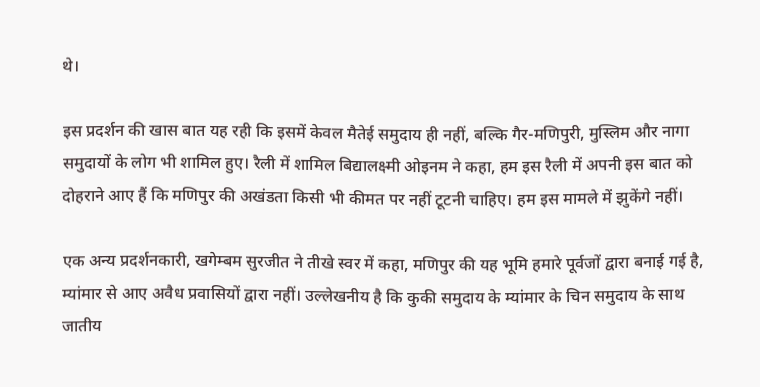थे।

इस प्रदर्शन की खास बात यह रही कि इसमें केवल मैतेई समुदाय ही नहीं, बल्कि गैर-मणिपुरी, मुस्लिम और नागा समुदायों के लोग भी शामिल हुए। रैली में शामिल बिद्यालक्ष्मी ओइनम ने कहा, हम इस रैली में अपनी इस बात को दोहराने आए हैं कि मणिपुर की अखंडता किसी भी कीमत पर नहीं टूटनी चाहिए। हम इस मामले में झुकेंगे नहीं।

एक अन्य प्रदर्शनकारी, खगेम्बम सुरजीत ने तीखे स्वर में कहा, मणिपुर की यह भूमि हमारे पूर्वजों द्वारा बनाई गई है, म्यांमार से आए अवैध प्रवासियों द्वारा नहीं। उल्लेखनीय है कि कुकी समुदाय के म्यांमार के चिन समुदाय के साथ जातीय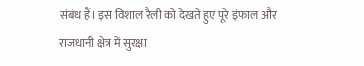संबंध हैं। इस विशाल रैली को देखते हुए पूरे इंफाल और राजधानी क्षेत्र में सुरक्षा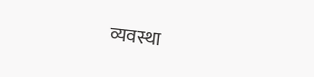व्यवस्था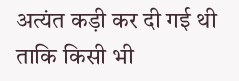अत्यंत कड़ी कर दी गई थी ताकि किसी भी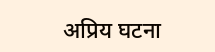अप्रिय घटना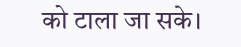को टाला जा सके।